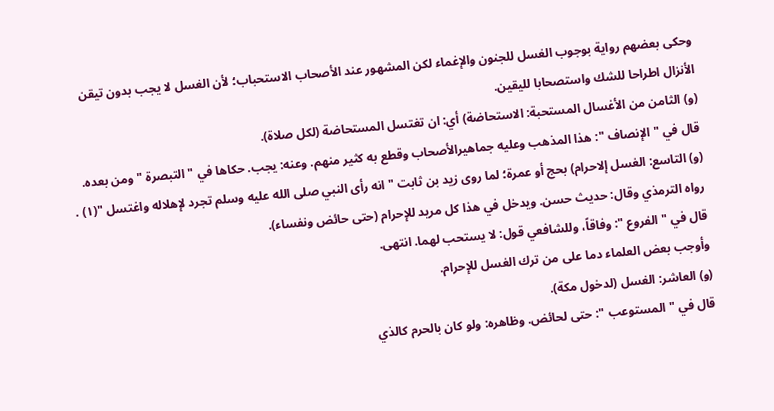وحكى بعضهم رواية بوجوب الغسل للجنون والإغماء لكن المشهور عند الأصحاب الاستحباب؛ لأن الغسل لا يجب بدون تيقن الأنزال اطراحا للشك واستصحابا لليقين.
(و) الثامن من الأغسال المستحبة: الاستحاضة) أي: ان تغتسل المستحاضة (لكل صلاة).
قال في " الإنصاف ": هذا المذهب وعليه جماهيرالأصحاب وقطع به كثير منهم. وعنه: يجب. حكاها في " التبصرة " ومن بعده.
(و) التاسع: الغسل إلاحرام) بحج أو عمرة؛ لما روى زيد بن ثابت "انه رأى النبي صلى الله عليه وسلم تجرد لإهلاله واغتسل "(١) . رواه الترمذي وقال: حديث حسن. ويدخل في هذا كل مريد للإحرام (حتى حائض ونفساء).
قال في " الفروع ": وفاقاً، وللشافعي قول: لا يستحب لهما. انتهى.
وأوجب بعض العلماء دما على من ترك الغسل للإحرام.
(و) العاشر: الغسل (لدخول مكة).
قال في " المستوعب ": حتى لحائض. وظاهره: ولو كان بالحرم كالذي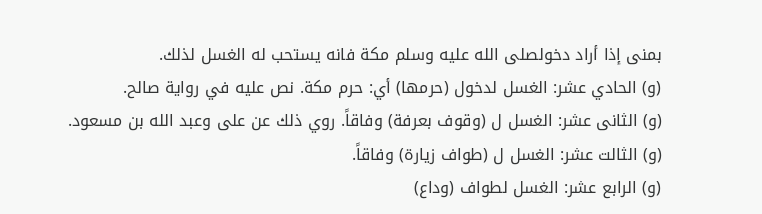بمنى إذا أراد دخولصلى الله عليه وسلم مكة فانه يستحب له الغسل لذلك.
(و) الحادي عشر: الغسل لدخول (حرمها) أي: حرم مكة. نص عليه في رواية صالح.
(و) الثانى عشر: الغسل ل (وقوف بعرفة) وفاقاً. روي ذلك عن على وعبد الله بن مسعود.
(و) الثالت عشر: الغسل ل (طواف زيارة) وفاقاً.
(و) الرابع عشر: الغسل لطواف (وداع)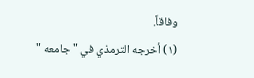وفاقاً.
(١) أخرجه الترمذي في " جامعه "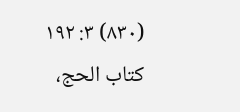(٨٣٠) ٣: ١٩٢ كتاب الحج،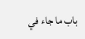باب ما جاء في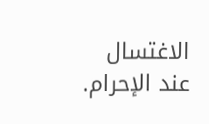الاغتسال عند الإحرام.